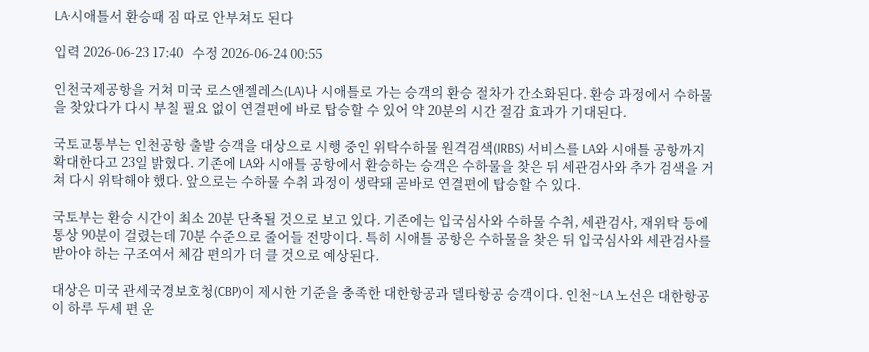LA·시애틀서 환승때 짐 따로 안부쳐도 된다

입력 2026-06-23 17:40   수정 2026-06-24 00:55

인천국제공항을 거쳐 미국 로스앤젤레스(LA)나 시애틀로 가는 승객의 환승 절차가 간소화된다. 환승 과정에서 수하물을 찾았다가 다시 부칠 필요 없이 연결편에 바로 탑승할 수 있어 약 20분의 시간 절감 효과가 기대된다.

국토교통부는 인천공항 출발 승객을 대상으로 시행 중인 위탁수하물 원격검색(IRBS) 서비스를 LA와 시애틀 공항까지 확대한다고 23일 밝혔다. 기존에 LA와 시애틀 공항에서 환승하는 승객은 수하물을 찾은 뒤 세관검사와 추가 검색을 거쳐 다시 위탁해야 했다. 앞으로는 수하물 수취 과정이 생략돼 곧바로 연결편에 탑승할 수 있다.

국토부는 환승 시간이 최소 20분 단축될 것으로 보고 있다. 기존에는 입국심사와 수하물 수취, 세관검사, 재위탁 등에 통상 90분이 걸렸는데 70분 수준으로 줄어들 전망이다. 특히 시애틀 공항은 수하물을 찾은 뒤 입국심사와 세관검사를 받아야 하는 구조여서 체감 편의가 더 클 것으로 예상된다.

대상은 미국 관세국경보호청(CBP)이 제시한 기준을 충족한 대한항공과 델타항공 승객이다. 인천~LA 노선은 대한항공이 하루 두세 편 운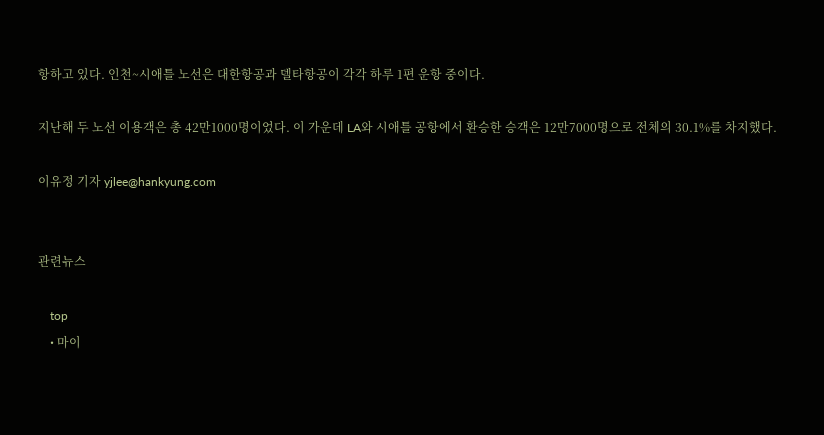항하고 있다. 인천~시애틀 노선은 대한항공과 델타항공이 각각 하루 1편 운항 중이다.

지난해 두 노선 이용객은 총 42만1000명이었다. 이 가운데 LA와 시애틀 공항에서 환승한 승객은 12만7000명으로 전체의 30.1%를 차지했다.

이유정 기자 yjlee@hankyung.com


관련뉴스

    top
    • 마이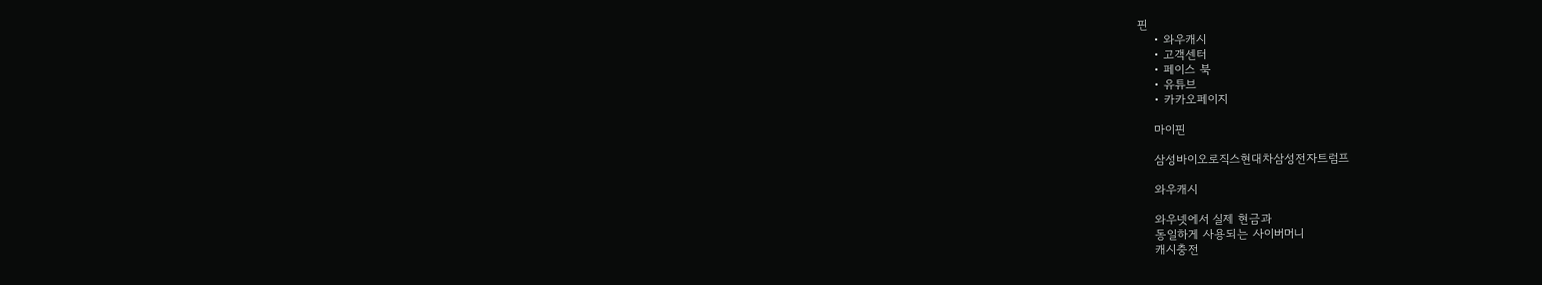핀
    • 와우캐시
    • 고객센터
    • 페이스 북
    • 유튜브
    • 카카오페이지

    마이핀

    삼성바이오로직스현대차삼성전자트럼프

    와우캐시

    와우넷에서 실제 현금과
    동일하게 사용되는 사이버머니
    캐시충전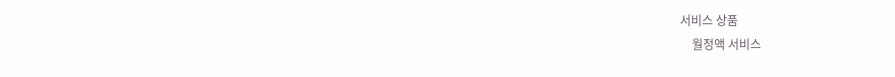서비스 상품
    월정액 서비스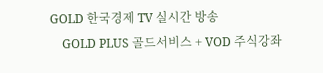GOLD 한국경제 TV 실시간 방송
    GOLD PLUS 골드서비스 + VOD 주식강좌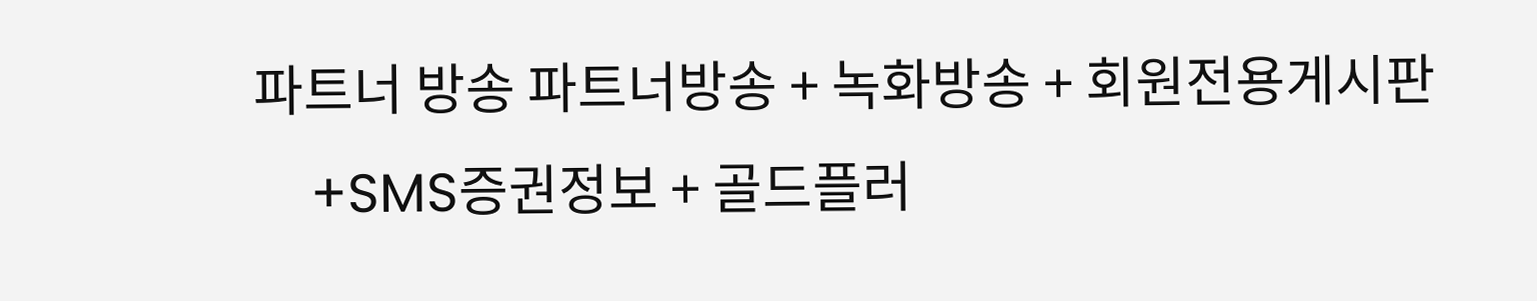파트너 방송 파트너방송 + 녹화방송 + 회원전용게시판
    +SMS증권정보 + 골드플러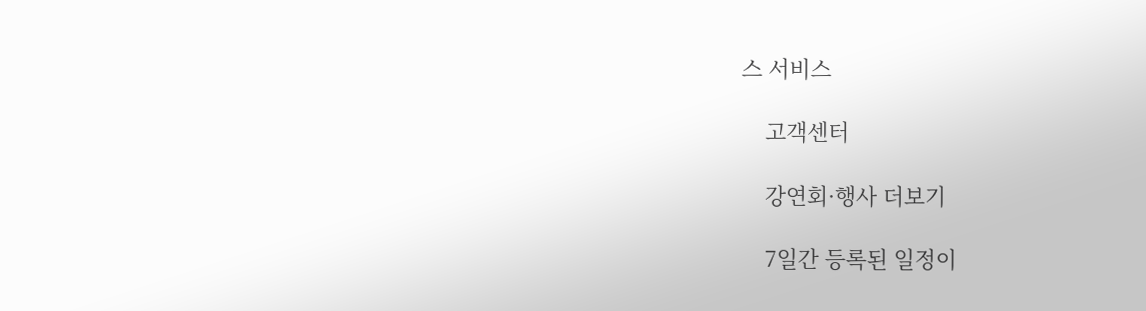스 서비스

    고객센터

    강연회·행사 더보기

    7일간 등록된 일정이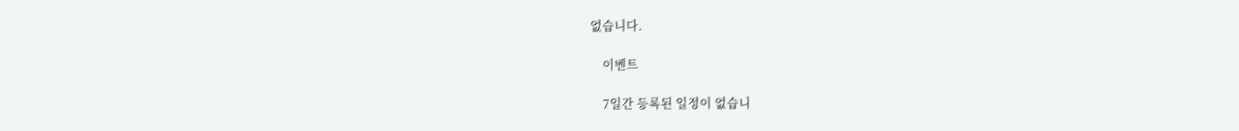없습니다.

    이벤트

    7일간 등록된 일정이 없습니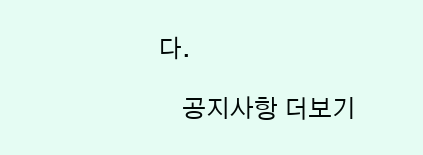다.

    공지사항 더보기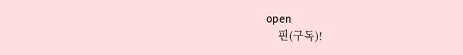open
    핀(구독)!